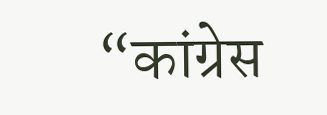“कांग्रेस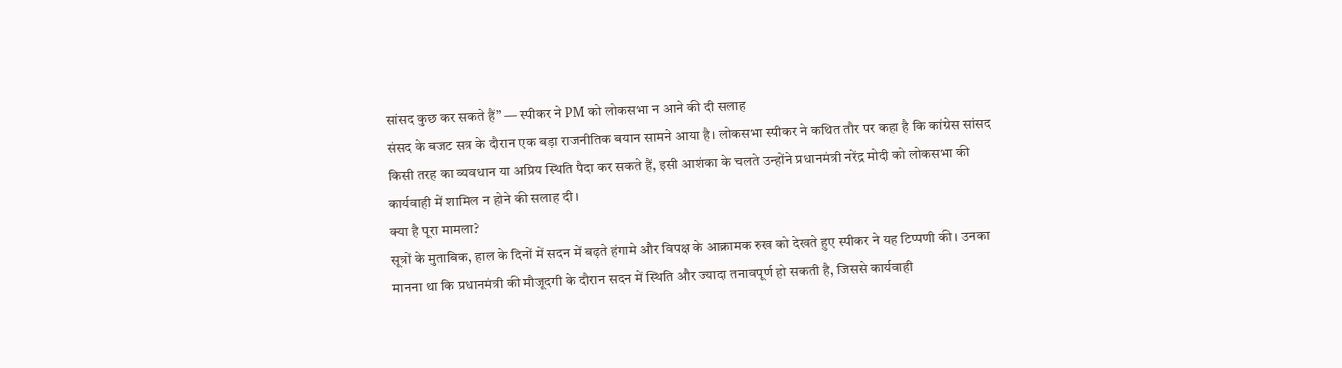सांसद कुछ कर सकते हैं” — स्पीकर ने PM को लोकसभा न आने की दी सलाह
संसद के बजट सत्र के दौरान एक बड़ा राजनीतिक बयान सामने आया है। लोकसभा स्पीकर ने कथित तौर पर कहा है कि कांग्रेस सांसद किसी तरह का व्यवधान या अप्रिय स्थिति पैदा कर सकते हैं, इसी आशंका के चलते उन्होंने प्रधानमंत्री नरेंद्र मोदी को लोकसभा की कार्यवाही में शामिल न होने की सलाह दी।
क्या है पूरा मामला?
सूत्रों के मुताबिक, हाल के दिनों में सदन में बढ़ते हंगामे और विपक्ष के आक्रामक रुख को देखते हुए स्पीकर ने यह टिप्पणी की। उनका मानना था कि प्रधानमंत्री की मौजूदगी के दौरान सदन में स्थिति और ज्यादा तनावपूर्ण हो सकती है, जिससे कार्यवाही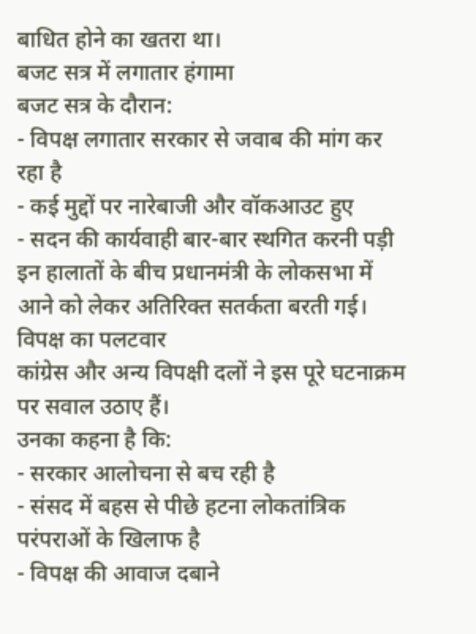बाधित होने का खतरा था।
बजट सत्र में लगातार हंगामा
बजट सत्र के दौरान:
- विपक्ष लगातार सरकार से जवाब की मांग कर रहा है
- कई मुद्दों पर नारेबाजी और वॉकआउट हुए
- सदन की कार्यवाही बार-बार स्थगित करनी पड़ी
इन हालातों के बीच प्रधानमंत्री के लोकसभा में आने को लेकर अतिरिक्त सतर्कता बरती गई।
विपक्ष का पलटवार
कांग्रेस और अन्य विपक्षी दलों ने इस पूरे घटनाक्रम पर सवाल उठाए हैं।
उनका कहना है कि:
- सरकार आलोचना से बच रही है
- संसद में बहस से पीछे हटना लोकतांत्रिक परंपराओं के खिलाफ है
- विपक्ष की आवाज दबाने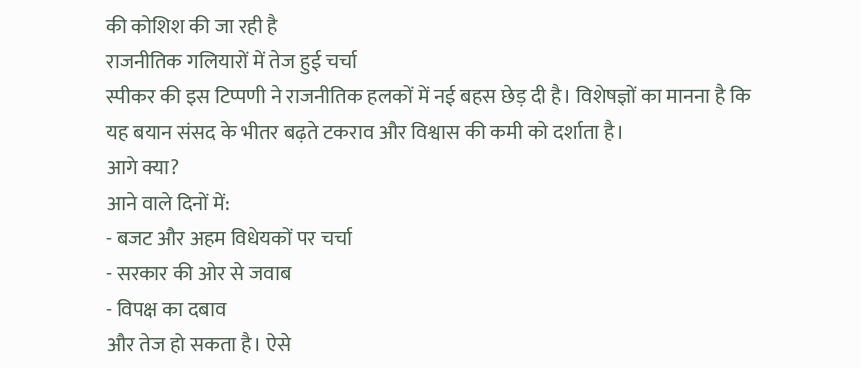की कोशिश की जा रही है
राजनीतिक गलियारों में तेज हुई चर्चा
स्पीकर की इस टिप्पणी ने राजनीतिक हलकों में नई बहस छेड़ दी है। विशेषज्ञों का मानना है कि यह बयान संसद के भीतर बढ़ते टकराव और विश्वास की कमी को दर्शाता है।
आगे क्या?
आने वाले दिनों में:
- बजट और अहम विधेयकों पर चर्चा
- सरकार की ओर से जवाब
- विपक्ष का दबाव
और तेज हो सकता है। ऐसे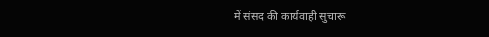में संसद की कार्यवाही सुचारू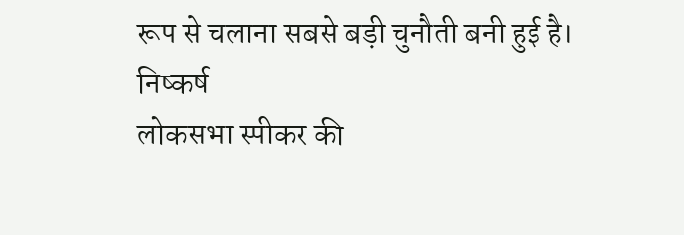रूप से चलाना सबसे बड़ी चुनौती बनी हुई है।
निष्कर्ष
लोकसभा स्पीकर की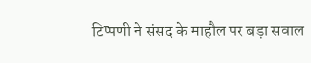टिप्पणी ने संसद के माहौल पर बड़ा सवाल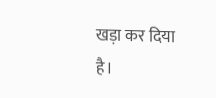खड़ा कर दिया है।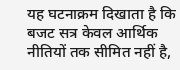यह घटनाक्रम दिखाता है कि बजट सत्र केवल आर्थिक नीतियों तक सीमित नहीं है,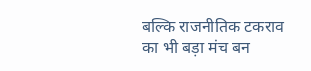बल्कि राजनीतिक टकराव का भी बड़ा मंच बन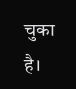चुका है।